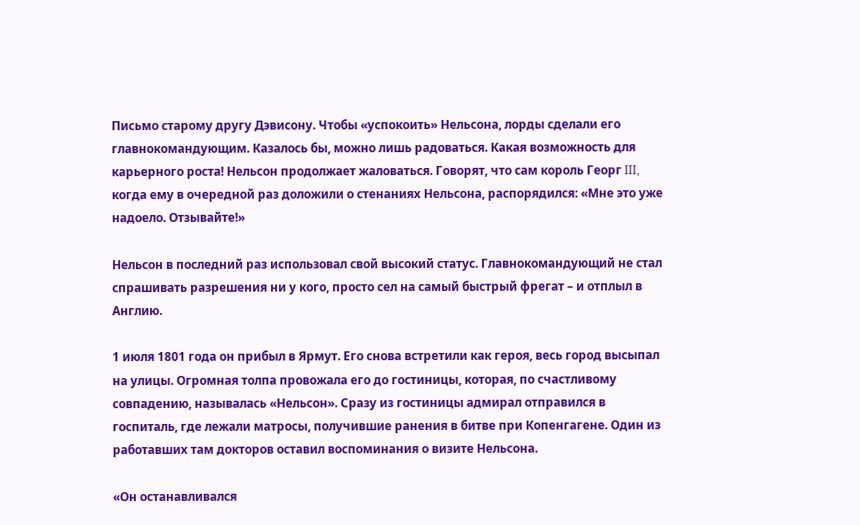Письмо старому другу Дэвисону. Чтобы «успокоить» Нельсона, лорды сделали его главнокомандующим. Казалось бы, можно лишь радоваться. Какая возможность для карьерного роста! Нельсон продолжает жаловаться. Говорят, что сам король Георг III, когда ему в очередной раз доложили о стенаниях Нельсона, распорядился: «Мне это уже надоело. Отзывайте!»

Нельсон в последний раз использовал свой высокий статус. Главнокомандующий не стал спрашивать разрешения ни у кого, просто сел на самый быстрый фрегат – и отплыл в Англию.

1 июля 1801 года он прибыл в Ярмут. Его снова встретили как героя, весь город высыпал на улицы. Огромная толпа провожала его до гостиницы, которая, по счастливому совпадению, называлась «Нельсон». Сразу из гостиницы адмирал отправился в госпиталь, где лежали матросы, получившие ранения в битве при Копенгагене. Один из работавших там докторов оставил воспоминания о визите Нельсона.

«Он останавливался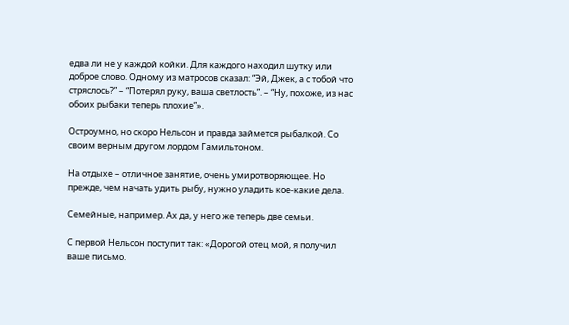едва ли не у каждой койки. Для каждого находил шутку или доброе слово. Одному из матросов сказал: “Эй, Джек, а с тобой что стряслось?” – “Потерял руку, ваша светлость”. – “Ну, похоже, из нас обоих рыбаки теперь плохие”».

Остроумно, но скоро Нельсон и правда займется рыбалкой. Со своим верным другом лордом Гамильтоном.

На отдыхе – отличное занятие, очень умиротворяющее. Но прежде, чем начать удить рыбу, нужно уладить кое-какие дела.

Семейные, например. Ах да, у него же теперь две семьи.

С первой Нельсон поступит так: «Дорогой отец мой, я получил ваше письмо.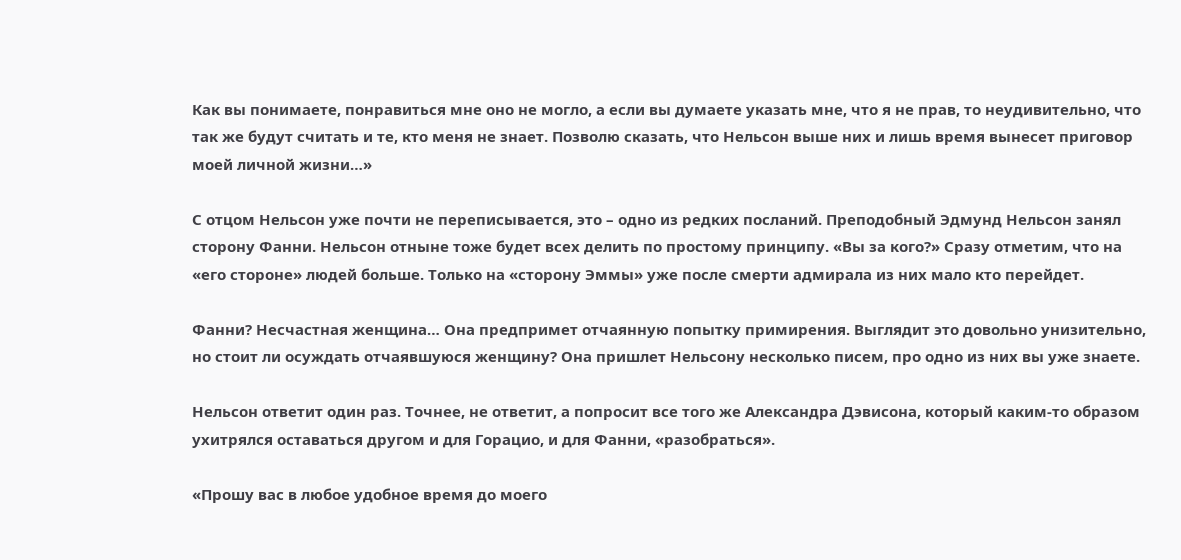Как вы понимаете, понравиться мне оно не могло, а если вы думаете указать мне, что я не прав, то неудивительно, что так же будут считать и те, кто меня не знает. Позволю сказать, что Нельсон выше них и лишь время вынесет приговор моей личной жизни…»

С отцом Нельсон уже почти не переписывается, это – одно из редких посланий. Преподобный Эдмунд Нельсон занял сторону Фанни. Нельсон отныне тоже будет всех делить по простому принципу. «Вы за кого?» Сразу отметим, что на «его стороне» людей больше. Только на «сторону Эммы» уже после смерти адмирала из них мало кто перейдет.

Фанни? Несчастная женщина… Она предпримет отчаянную попытку примирения. Выглядит это довольно унизительно, но стоит ли осуждать отчаявшуюся женщину? Она пришлет Нельсону несколько писем, про одно из них вы уже знаете.

Нельсон ответит один раз. Точнее, не ответит, а попросит все того же Александра Дэвисона, который каким-то образом ухитрялся оставаться другом и для Горацио, и для Фанни, «разобраться».

«Прошу вас в любое удобное время до моего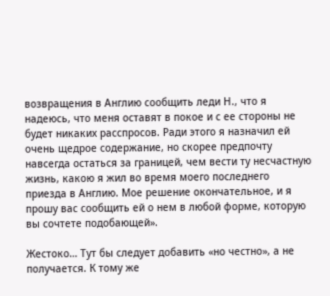возвращения в Англию сообщить леди Н., что я надеюсь, что меня оставят в покое и с ее стороны не будет никаких расспросов. Ради этого я назначил ей очень щедрое содержание, но скорее предпочту навсегда остаться за границей, чем вести ту несчастную жизнь, какою я жил во время моего последнего приезда в Англию. Мое решение окончательное, и я прошу вас сообщить ей о нем в любой форме, которую вы сочтете подобающей».

Жестоко… Тут бы следует добавить «но честно», а не получается. К тому же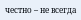честно – не всегда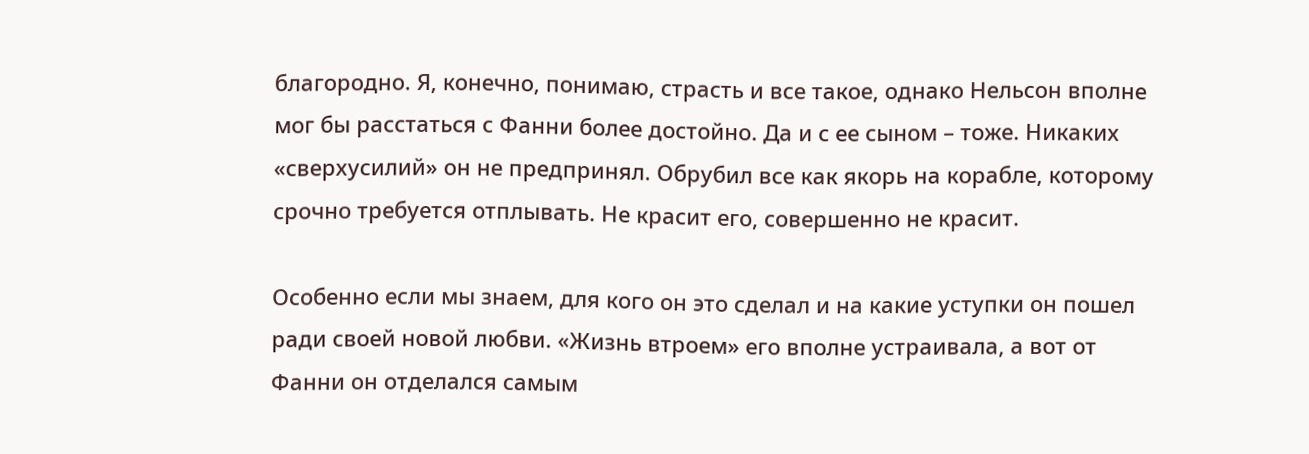благородно. Я, конечно, понимаю, страсть и все такое, однако Нельсон вполне мог бы расстаться с Фанни более достойно. Да и с ее сыном – тоже. Никаких «сверхусилий» он не предпринял. Обрубил все как якорь на корабле, которому срочно требуется отплывать. Не красит его, совершенно не красит.

Особенно если мы знаем, для кого он это сделал и на какие уступки он пошел ради своей новой любви. «Жизнь втроем» его вполне устраивала, а вот от Фанни он отделался самым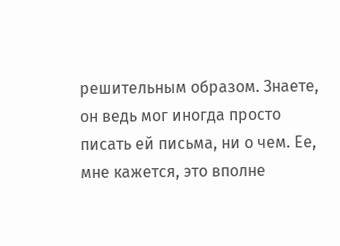решительным образом. Знаете, он ведь мог иногда просто писать ей письма, ни о чем. Ее, мне кажется, это вполне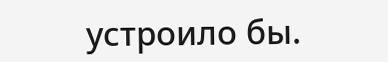устроило бы.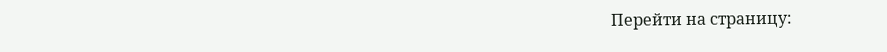Перейти на страницу: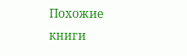Похожие книги